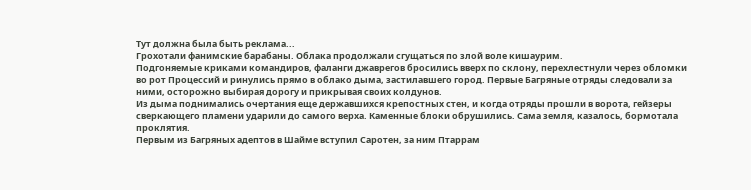Тут должна была быть реклама...
Грохотали фанимские барабаны. Облака продолжали сгущаться по злой воле кишаурим.
Подгоняемые криками командиров, фаланги джаврегов бросились вверх по склону, перехлестнули через обломки во рот Процессий и ринулись прямо в облако дыма, застилавшего город. Первые Багряные отряды следовали за ними, осторожно выбирая дорогу и прикрывая своих колдунов.
Из дыма поднимались очертания еще державшихся крепостных стен, и когда отряды прошли в ворота, гейзеры сверкающего пламени ударили до самого верха. Каменные блоки обрушились. Сама земля, казалось, бормотала проклятия.
Первым из Багряных адептов в Шайме вступил Саротен, за ним Птаррам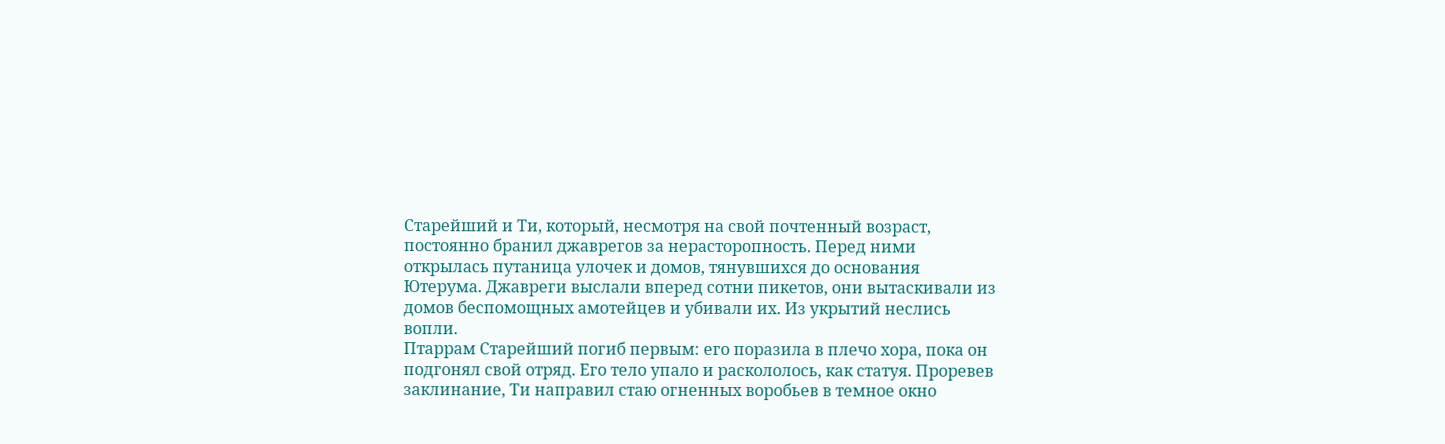Старейший и Ти, который, несмотря на свой почтенный возраст, постоянно бранил джаврегов за нерасторопность. Перед ними открылась путаница улочек и домов, тянувшихся до основания Ютерума. Джавреги выслали вперед сотни пикетов, они вытаскивали из домов беспомощных амотейцев и убивали их. Из укрытий неслись вопли.
Птаррам Старейший погиб первым: его поразила в плечо хора, пока он подгонял свой отряд. Его тело упало и раскололось, как статуя. Проревев заклинание, Ти направил стаю огненных воробьев в темное окно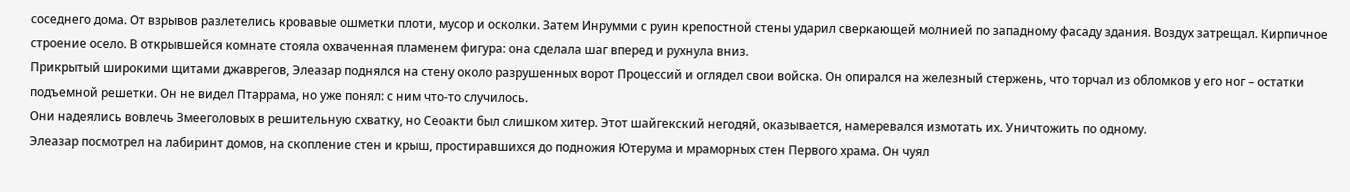соседнего дома. От взрывов разлетелись кровавые ошметки плоти, мусор и осколки. Затем Инрумми с руин крепостной стены ударил сверкающей молнией по западному фасаду здания. Воздух затрещал. Кирпичное строение осело. В открывшейся комнате стояла охваченная пламенем фигура: она сделала шаг вперед и рухнула вниз.
Прикрытый широкими щитами джаврегов, Элеазар поднялся на стену около разрушенных ворот Процессий и оглядел свои войска. Он опирался на железный стержень, что торчал из обломков у его ног – остатки подъемной решетки. Он не видел Птаррама, но уже понял: с ним что-то случилось.
Они надеялись вовлечь Змееголовых в решительную схватку, но Сеоакти был слишком хитер. Этот шайгекский негодяй, оказывается, намеревался измотать их. Уничтожить по одному.
Элеазар посмотрел на лабиринт домов, на скопление стен и крыш, простиравшихся до подножия Ютерума и мраморных стен Первого храма. Он чуял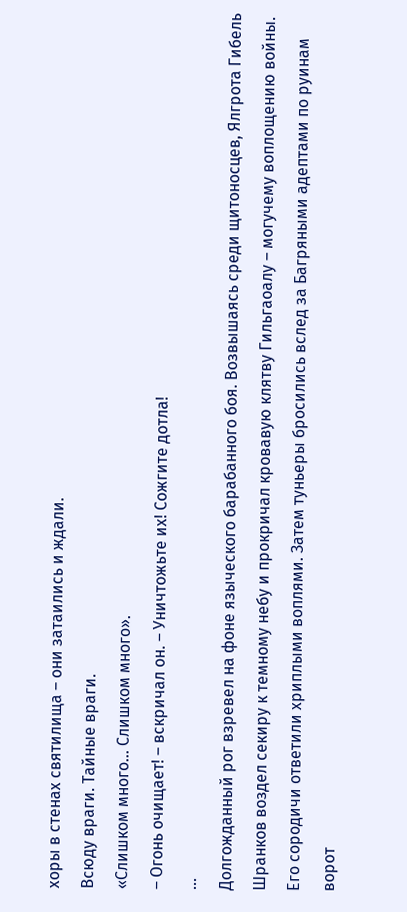хоры в стенах святилища – они затаились и ждали.
Всюду враги. Тайные враги.
«Слишком много… Слишком много».
– Огонь очищает! – вскричал он. – Уничтожьте их! Сожгите дотла!
...
Долгожданный рог взревел на фоне языческого барабанного боя. Возвышаясь среди щитоносцев, Ялгрота Гибель Шранков воздел секиру к темному небу и прокричал кровавую клятву Гильгаоалу – могучему воплощению войны. Его сородичи ответили хриплыми воплями. Затем туньеры бросились вслед за Багряными адептами по руинам ворот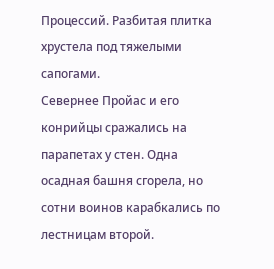Процессий. Разбитая плитка хрустела под тяжелыми сапогами.
Севернее Пройас и его конрийцы сражались на парапетах у стен. Одна осадная башня сгорела, но сотни воинов карабкались по лестницам второй.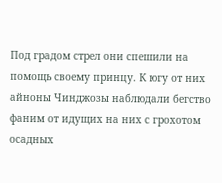Под градом стрел они спешили на помощь своему принцу. К югу от них айноны Чинджозы наблюдали бегство фаним от идущих на них с грохотом осадных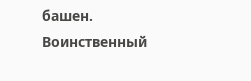башен. Воинственный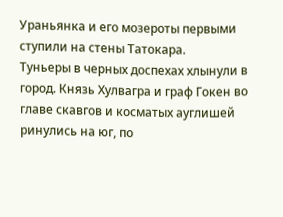Ураньянка и его мозероты первыми ступили на стены Татокара.
Туньеры в черных доспехах хлынули в город. Князь Хулвагра и граф Гокен во главе скавгов и косматых ауглишей ринулись на юг, по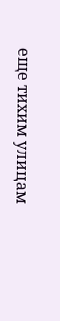еще тихим улицам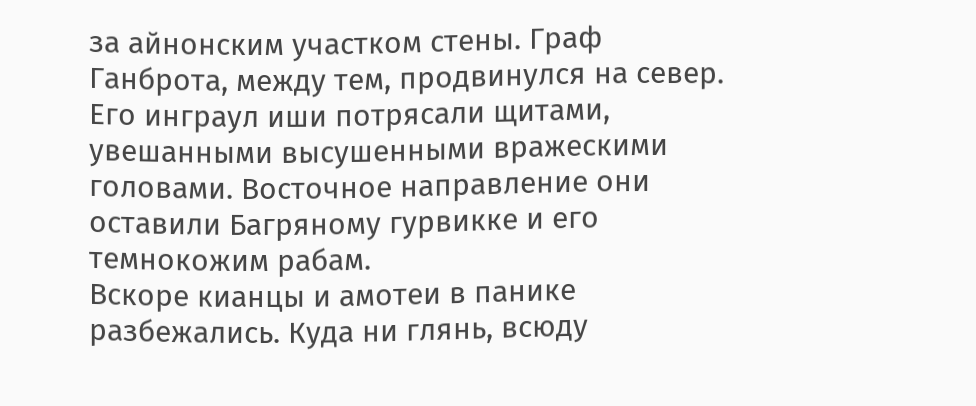за айнонским участком стены. Граф Ганброта, между тем, продвинулся на север. Его инграул иши потрясали щитами, увешанными высушенными вражескими головами. Восточное направление они оставили Багряному гурвикке и его темнокожим рабам.
Вскоре кианцы и амотеи в панике разбежались. Куда ни глянь, всюду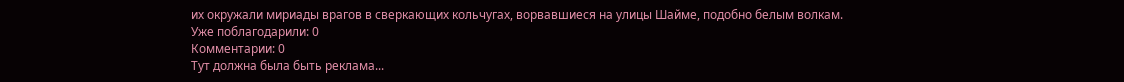их окружали мириады врагов в сверкающих кольчугах, ворвавшиеся на улицы Шайме, подобно белым волкам.
Уже поблагодарили: 0
Комментарии: 0
Тут должна была быть реклама...